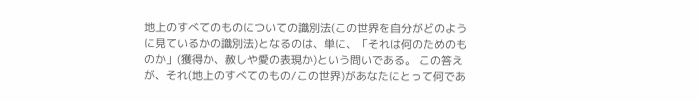地上のすべてのものについての識別法(この世界を自分がどのように見ているかの識別法)となるのは、単に、「それは何のためのものか」(獲得か、赦しや愛の表現か)という問いである。 この答えが、それ(地上のすべてのもの/この世界)があなたにとって何であ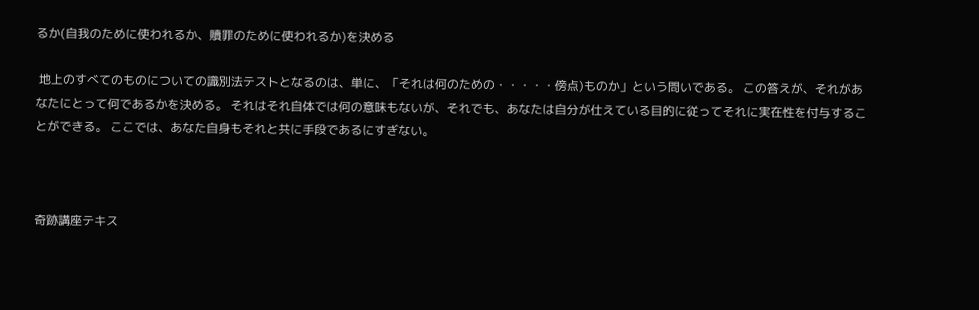るか(自我のために使われるか、贖罪のために使われるか)を決める

 地上のすべてのものについての識別法テストとなるのは、単に、「それは何のための・・・・・傍点)ものか」という問いである。 この答えが、それがあなたにとって何であるかを決める。 それはそれ自体では何の意味もないが、それでも、あなたは自分が仕えている目的に従ってそれに実在性を付与することができる。 ここでは、あなた自身もそれと共に手段であるにすぎない。



奇跡講座テキス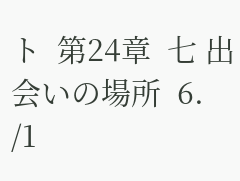ト  第24章  七 出会いの場所  6. /1